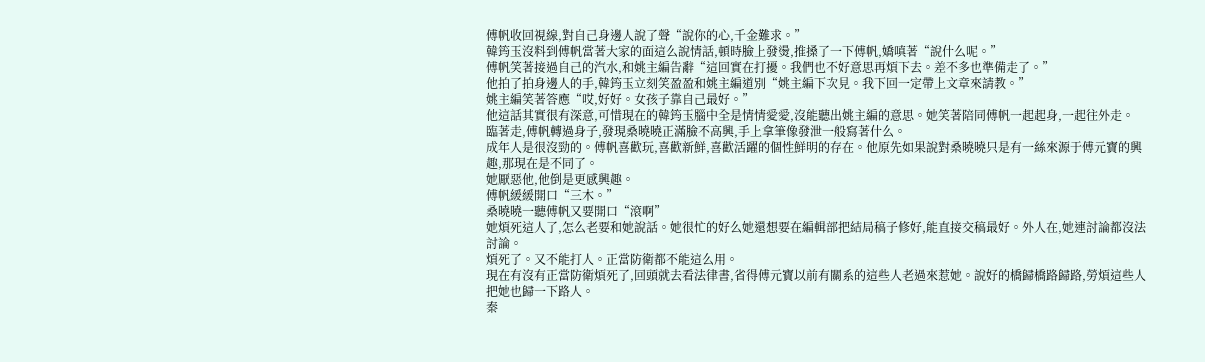傅帆收回視線,對自己身邊人說了聲“說你的心,千金難求。”
韓筠玉沒料到傅帆當著大家的面這么說情話,頓時臉上發燙,推搡了一下傅帆,嬌嗔著“說什么呢。”
傅帆笑著接過自己的汽水,和姚主編告辭“這回實在打擾。我們也不好意思再煩下去。差不多也準備走了。”
他拍了拍身邊人的手,韓筠玉立刻笑盈盈和姚主編道別“姚主編下次見。我下回一定帶上文章來請教。”
姚主編笑著答應“哎,好好。女孩子靠自己最好。”
他這話其實很有深意,可惜現在的韓筠玉腦中全是情情愛愛,沒能聽出姚主編的意思。她笑著陪同傅帆一起起身,一起往外走。
臨著走,傅帆轉過身子,發現桑曉曉正滿臉不高興,手上拿筆像發泄一般寫著什么。
成年人是很沒勁的。傅帆喜歡玩,喜歡新鮮,喜歡活躍的個性鮮明的存在。他原先如果說對桑曉曉只是有一絲來源于傅元寶的興趣,那現在是不同了。
她厭惡他,他倒是更感興趣。
傅帆緩緩開口“三木。”
桑曉曉一聽傅帆又要開口“滾啊”
她煩死這人了,怎么老要和她說話。她很忙的好么她還想要在編輯部把結局稿子修好,能直接交稿最好。外人在,她連討論都沒法討論。
煩死了。又不能打人。正當防衛都不能這么用。
現在有沒有正當防衛煩死了,回頭就去看法律書,省得傅元寶以前有關系的這些人老過來惹她。說好的橋歸橋路歸路,勞煩這些人把她也歸一下路人。
秦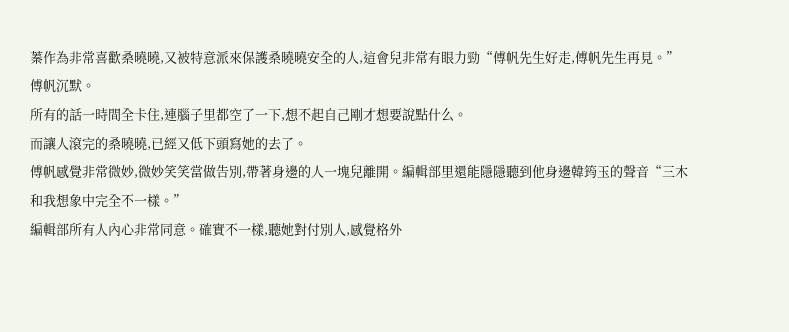蓁作為非常喜歡桑曉曉,又被特意派來保護桑曉曉安全的人,這會兒非常有眼力勁“傅帆先生好走,傅帆先生再見。”
傅帆沉默。
所有的話一時間全卡住,連腦子里都空了一下,想不起自己剛才想要說點什么。
而讓人滾完的桑曉曉,已經又低下頭寫她的去了。
傅帆感覺非常微妙,微妙笑笑當做告別,帶著身邊的人一塊兒離開。編輯部里還能隱隱聽到他身邊韓筠玉的聲音“三木和我想象中完全不一樣。”
編輯部所有人內心非常同意。確實不一樣,聽她對付別人,感覺格外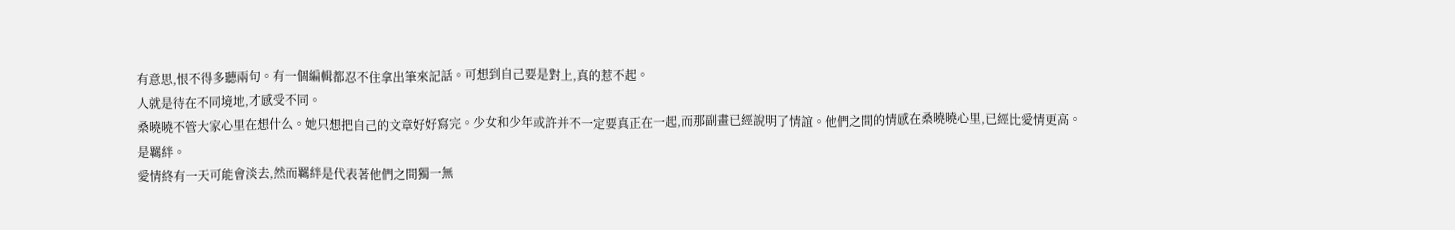有意思,恨不得多聽兩句。有一個編輯都忍不住拿出筆來記話。可想到自己要是對上,真的惹不起。
人就是待在不同境地,才感受不同。
桑曉曉不管大家心里在想什么。她只想把自己的文章好好寫完。少女和少年或許并不一定要真正在一起,而那副畫已經說明了情誼。他們之間的情感在桑曉曉心里,已經比愛情更高。
是羈絆。
愛情終有一天可能會淡去,然而羈絆是代表著他們之間獨一無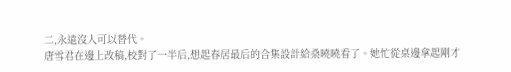二,永遠沒人可以替代。
唐雪君在邊上改稿,校對了一半后,想起春居最后的合集設計給桑曉曉看了。她忙從桌邊拿起剛才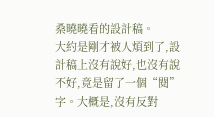桑曉曉看的設計稿。
大約是剛才被人煩到了,設計稿上沒有說好,也沒有說不好,竟是留了一個“閱”字。大概是,沒有反對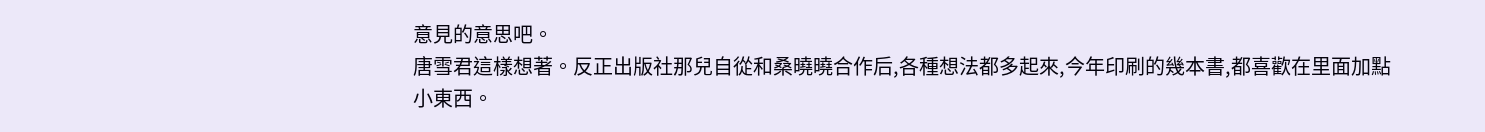意見的意思吧。
唐雪君這樣想著。反正出版社那兒自從和桑曉曉合作后,各種想法都多起來,今年印刷的幾本書,都喜歡在里面加點小東西。